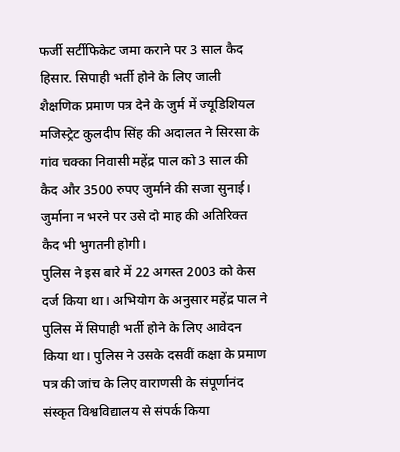फर्जी सर्टीफिकेट जमा कराने पर 3 साल कैद
हिसार. सिपाही भर्ती होने के लिए जाली शैक्षणिक प्रमाण पत्र देने के जुर्म में ज्यूडिशियल मजिस्ट्रेट कुलदीप सिंह की अदालत ने सिरसा के गांव चक्का निवासी महेंद्र पाल को 3 साल की कैद और 3500 रुपए जुर्माने की सजा सुनाई। जुर्माना न भरने पर उसे दो माह की अतिरिक्त कैद भी भुगतनी होगी।
पुलिस ने इस बारे में 22 अगस्त 2003 को केस दर्ज किया था। अभियोग के अनुसार महेंद्र पाल ने पुलिस में सिपाही भर्ती होने के लिए आवेदन किया था। पुलिस ने उसके दसवीं कक्षा के प्रमाण पत्र की जांच के लिए वाराणसी के संपूर्णानंद संस्कृत विश्वविद्यालय से संपर्क किया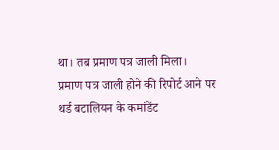था। तब प्रमाण पत्र जाली मिला।
प्रमाण पत्र जाली होने की रिपोर्ट आने पर थर्ड बटालियन के कमांडेंट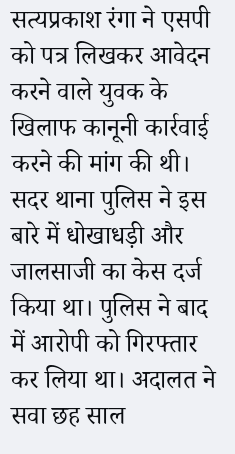सत्यप्रकाश रंगा ने एसपी को पत्र लिखकर आवेदन करने वाले युवक के खिलाफ कानूनी कार्रवाई करने की मांग की थी। सदर थाना पुलिस ने इस बारे में धोखाधड़ी और जालसाजी का केस दर्ज किया था। पुलिस ने बाद में आरोपी को गिरफ्तार कर लिया था। अदालत ने सवा छह साल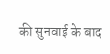की सुनवाई के बाद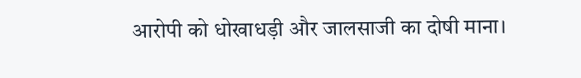आरोपी को धोखाधड़ी और जालसाजी का दोषी माना।